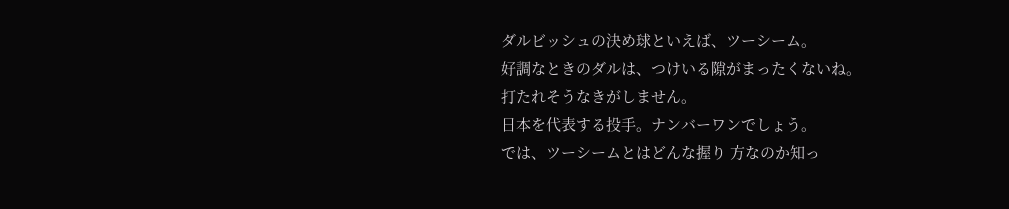ダルビッシュの決め球といえば、ツーシーム。
好調なときのダルは、つけいる隙がまったくないね。
打たれそうなきがしません。
日本を代表する投手。ナンバーワンでしょう。
では、ツーシームとはどんな握り 方なのか知っ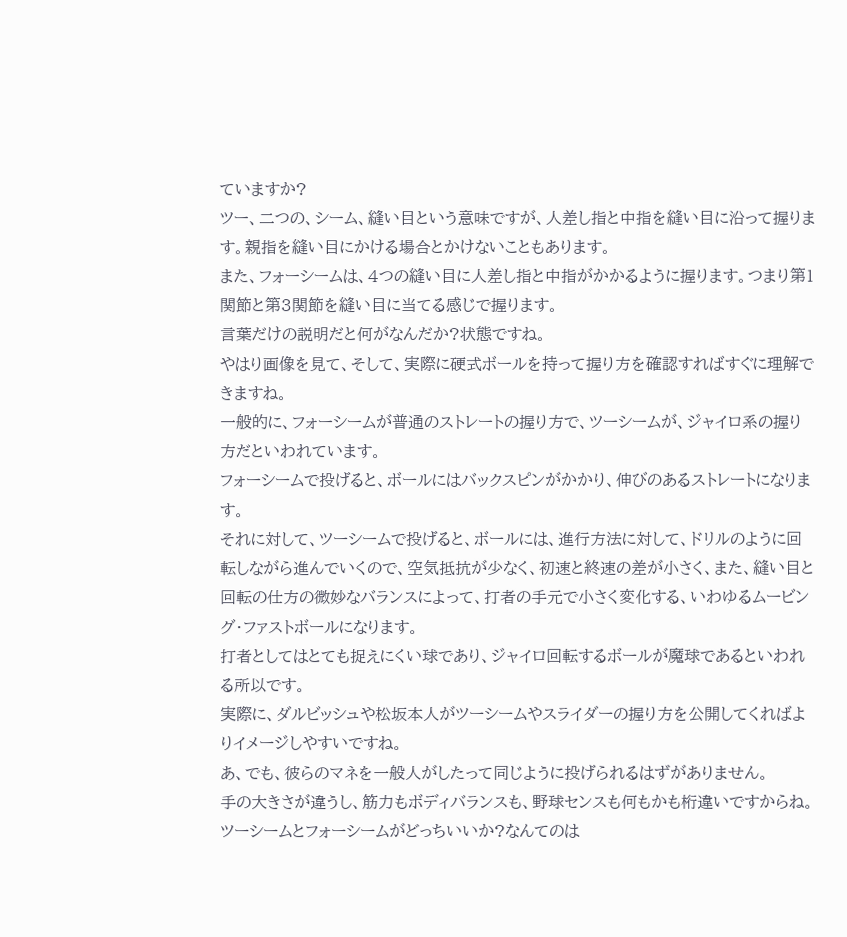ていますか?
ツー、二つの、シーム、縫い目という意味ですが、人差し指と中指を縫い目に沿って握ります。親指を縫い目にかける場合とかけないこともあります。
また、フォーシームは、4つの縫い目に人差し指と中指がかかるように握ります。つまり第1関節と第3関節を縫い目に当てる感じで握ります。
言葉だけの説明だと何がなんだか?状態ですね。
やはり画像を見て、そして、実際に硬式ボールを持って握り方を確認すればすぐに理解できますね。
一般的に、フォーシームが普通のストレートの握り方で、ツーシームが、ジャイロ系の握り方だといわれています。
フォーシームで投げると、ボールにはバックスピンがかかり、伸びのあるストレートになります。
それに対して、ツーシームで投げると、ボールには、進行方法に対して、ドリルのように回転しながら進んでいくので、空気抵抗が少なく、初速と終速の差が小さく、また、縫い目と回転の仕方の微妙なバランスによって、打者の手元で小さく変化する、いわゆるムービング・ファストボールになります。
打者としてはとても捉えにくい球であり、ジャイロ回転するボールが魔球であるといわれる所以です。
実際に、ダルビッシュや松坂本人がツーシームやスライダーの握り方を公開してくればよりイメージしやすいですね。
あ、でも、彼らのマネを一般人がしたって同じように投げられるはずがありません。
手の大きさが違うし、筋力もボディバランスも、野球センスも何もかも桁違いですからね。
ツーシームとフォーシームがどっちいいか?なんてのは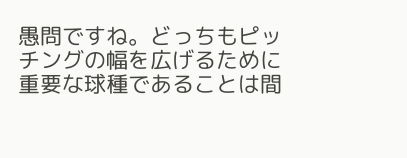愚問ですね。どっちもピッチングの幅を広げるために重要な球種であることは間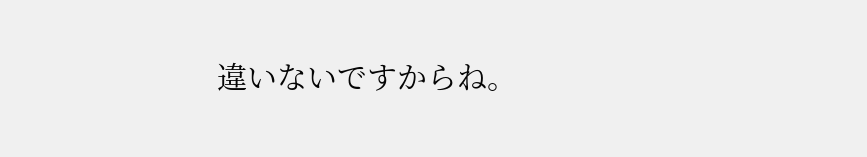違いないですからね。